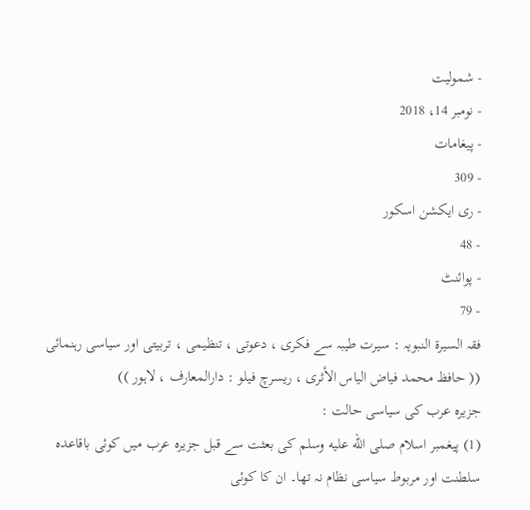- شمولیت
- نومبر 14، 2018
- پیغامات
- 309
- ری ایکشن اسکور
- 48
- پوائنٹ
- 79
فقہ السیرۃ النبویہ : سیرت طیبہ سے فکری ، دعوتی ، تنظیمی ، تربیتی اور سیاسی رہنمائی
(( حافظ محمد فیاض الیاس الأثری ، ریسرچ فیلو : دارالمعارف ، لاہور ))
جزیرہ عرب کی سیاسی حالت :
(1) پیغمبر اسلام صلى الله عليه وسلم کی بعثت سے قبل جزیرہ عرب میں کوئی باقاعدہ سلطنت اور مربوط سیاسی نظام نہ تھا۔ ان کا کوئی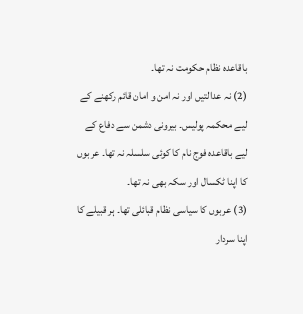باقاعدہ نظام حکومت نہ تھا۔
(2) نہ عدالتیں اور نہ امن و امان قائم رکھنے کے لیے محکمہ پولیس۔ بیرونی دشمن سے دفاع کے لیے باقاعدہ فوج نام کا کوئی سلسلہ نہ تھا۔ عربوں کا اپنا ٹکسال اور سکہ بھی نہ تھا۔
(3) عربوں کا سیاسی نظام قبائلی تھا۔ ہر قبیلے کا اپنا سردار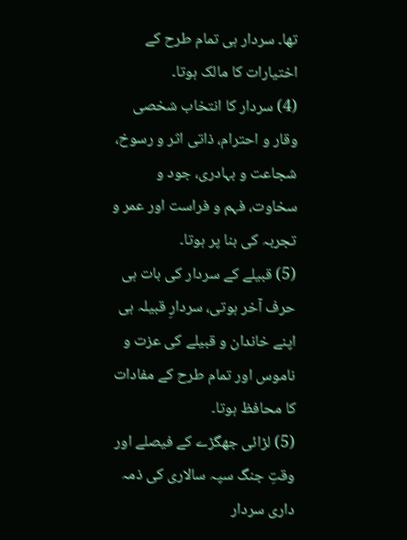تھا۔ سردار ہی تمام طرح کے اختیارات کا مالک ہوتا۔
(4) سردار کا انتخاب شخصی وقار و احترام، ذاتی اثر و رسوخ، شجاعت و بہادری، جود و سخاوت، فہم و فراست اور عمر و تجربہ کی بنا پر ہوتا۔
(5) قبیلے کے سردار کی بات ہی حرف آخر ہوتی، سردارِ قبیلہ ہی اپنے خاندان و قبیلے کی عزت و ناموس اور تمام طرح کے مفادات کا محافظ ہوتا۔
(5) لڑائی جھگڑے کے فیصلے اور وقتِ جنگ سپہ سالاری کی ذمہ داری سردار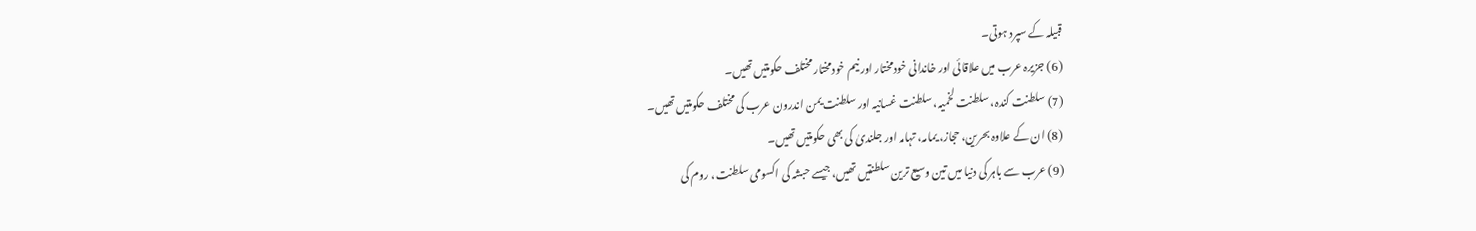قبیلہ کے سپرد ہوتی۔
(6) جزیرہ عرب میں علاقائی اور خاندانی خودمختار اور نیم خودمختار مختلف حکومتیں تھیں۔
(7) سلطنت کندہ، سلطنت لخمیہ، سلطنت غسانیہ اور سلطنت یمن اندرون عرب کی مختلف حکومتیں تھیں۔
(8) ان کے علاوہ بحرین، حجاز، یمامہ، تہامہ اور جلندیٰ کی بھی حکومتیں تھیں۔
(9) عرب سے باہر کی دنیا میں تین وسیع ترین سلطنتیں تھیں، جیسے حبشہ کی اکسومی سلطنت، روم کی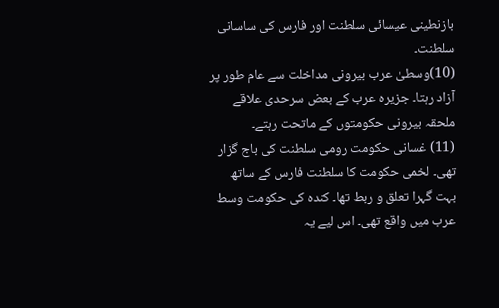بازنطینی عیسائی سلطنت اور فارس کی ساسانی سلطنت۔
(10)وسطیٰ عرب بیرونی مداخلت سے عام طور پر آزاد رہتا۔ جزیرہ عرب کے بعض سرحدی علاقے ملحقہ بیرونی حکومتوں کے ماتحت رہتے۔
(11) غسانی حکومت رومی سلطنت کی باج گزار تھی۔ لخمی حکومت کا سلطنت فارس کے ساتھ بہت گہرا تعلق و ربط تھا۔ کندہ کی حکومت وسط عرب میں واقع تھی۔ اس لیے یہ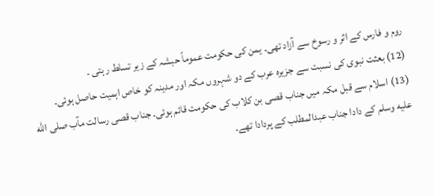روم و فارس کے اثر و رسوخ سے آزاد تھی۔ یمن کی حکومت عموماً حبشہ کے زیر تسلط رہتی ۔
(12) بعثت نبوی کی نسبت سے جزیرہ عرب کے دو شہروں مکہ اور مدینہ کو خاص اہمیت حاصل ہوئی۔
(13) اسلام سے قبل مکہ میں جناب قصی بن کلاب کی حکومت قائم ہوئی۔ جناب قصی رسالت مآب صلى الله عليه وسلم کے دادا جناب عبدالمطلب کے پردادا تھے۔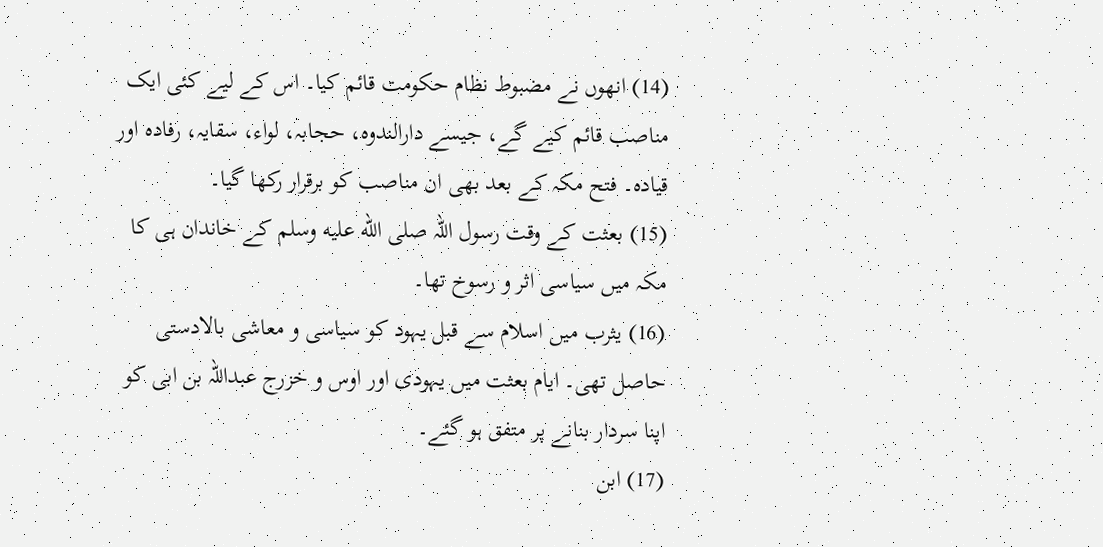(14) انھوں نے مضبوط نظام حکومت قائم کیا۔ اس کے لیے کئی ایک مناصب قائم کیے گے، جیسے دارالندوہ، حجابہ، لواء، سقایہ، رفادہ اور قیادہ۔ فتح مکہ کے بعد بھی ان مناصب کو برقرار رکھا گیا۔
(15) بعثت کے وقت رسول اللہ صلى الله عليه وسلم کے خاندان ہی کا مکہ میں سیاسی اثر و رسوخ تھا۔
(16) یثرب میں اسلام سے قبل یہود کو سیاسی و معاشی بالادستی حاصل تھی۔ ایام بعثت میں یہودی اور اوس و خزرج عبداللہ بن ابی کو اپنا سردار بنانے پر متفق ہو گئے۔
(17) ابن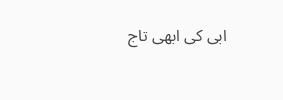ابی کی ابھی تاج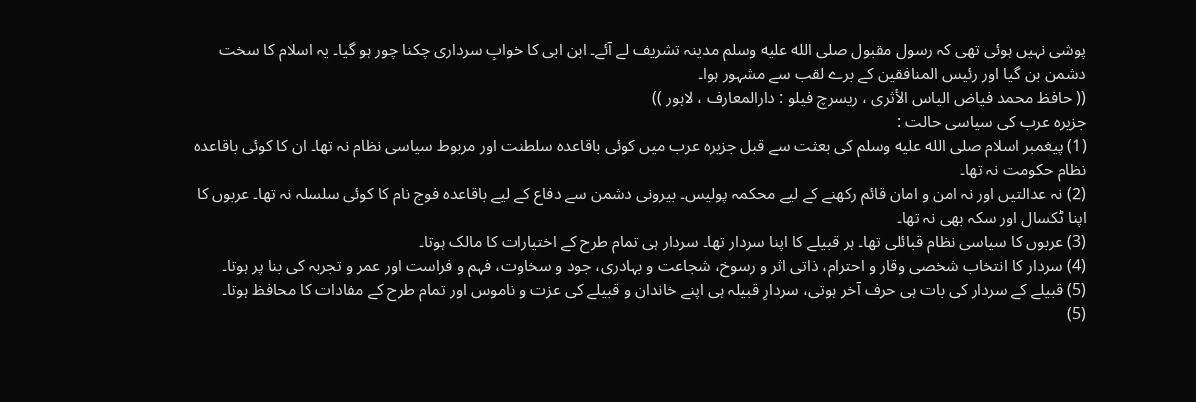پوشی نہیں ہوئی تھی کہ رسول مقبول صلى الله عليه وسلم مدینہ تشریف لے آئے۔ ابن ابی کا خوابِ سرداری چکنا چور ہو گیا۔ یہ اسلام کا سخت دشمن بن گیا اور رئیس المنافقین کے برے لقب سے مشہور ہوا۔
(( حافظ محمد فیاض الیاس الأثری ، ریسرچ فیلو : دارالمعارف ، لاہور ))
جزیرہ عرب کی سیاسی حالت :
(1) پیغمبر اسلام صلى الله عليه وسلم کی بعثت سے قبل جزیرہ عرب میں کوئی باقاعدہ سلطنت اور مربوط سیاسی نظام نہ تھا۔ ان کا کوئی باقاعدہ نظام حکومت نہ تھا۔
(2) نہ عدالتیں اور نہ امن و امان قائم رکھنے کے لیے محکمہ پولیس۔ بیرونی دشمن سے دفاع کے لیے باقاعدہ فوج نام کا کوئی سلسلہ نہ تھا۔ عربوں کا اپنا ٹکسال اور سکہ بھی نہ تھا۔
(3) عربوں کا سیاسی نظام قبائلی تھا۔ ہر قبیلے کا اپنا سردار تھا۔ سردار ہی تمام طرح کے اختیارات کا مالک ہوتا۔
(4) سردار کا انتخاب شخصی وقار و احترام، ذاتی اثر و رسوخ، شجاعت و بہادری، جود و سخاوت، فہم و فراست اور عمر و تجربہ کی بنا پر ہوتا۔
(5) قبیلے کے سردار کی بات ہی حرف آخر ہوتی، سردارِ قبیلہ ہی اپنے خاندان و قبیلے کی عزت و ناموس اور تمام طرح کے مفادات کا محافظ ہوتا۔
(5)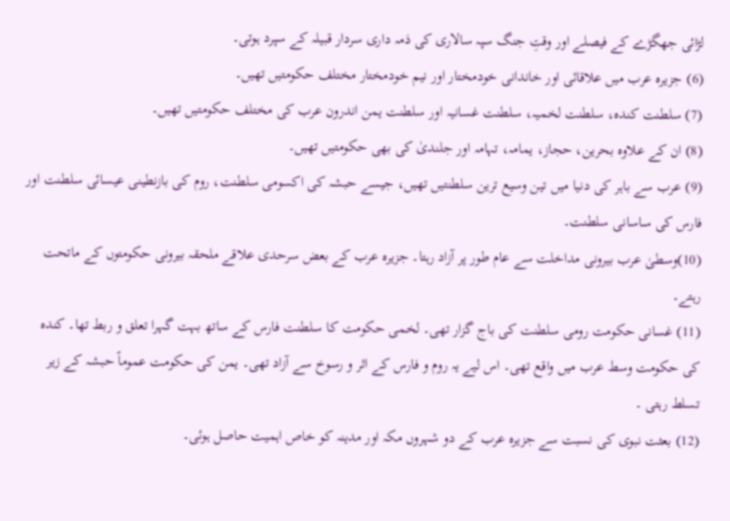لڑائی جھگڑے کے فیصلے اور وقتِ جنگ سپہ سالاری کی ذمہ داری سردار قبیلہ کے سپرد ہوتی۔
(6) جزیرہ عرب میں علاقائی اور خاندانی خودمختار اور نیم خودمختار مختلف حکومتیں تھیں۔
(7) سلطنت کندہ، سلطنت لخمیہ، سلطنت غسانیہ اور سلطنت یمن اندرون عرب کی مختلف حکومتیں تھیں۔
(8) ان کے علاوہ بحرین، حجاز، یمامہ، تہامہ اور جلندیٰ کی بھی حکومتیں تھیں۔
(9) عرب سے باہر کی دنیا میں تین وسیع ترین سلطنتیں تھیں، جیسے حبشہ کی اکسومی سلطنت، روم کی بازنطینی عیسائی سلطنت اور فارس کی ساسانی سلطنت۔
(10)وسطیٰ عرب بیرونی مداخلت سے عام طور پر آزاد رہتا۔ جزیرہ عرب کے بعض سرحدی علاقے ملحقہ بیرونی حکومتوں کے ماتحت رہتے۔
(11) غسانی حکومت رومی سلطنت کی باج گزار تھی۔ لخمی حکومت کا سلطنت فارس کے ساتھ بہت گہرا تعلق و ربط تھا۔ کندہ کی حکومت وسط عرب میں واقع تھی۔ اس لیے یہ روم و فارس کے اثر و رسوخ سے آزاد تھی۔ یمن کی حکومت عموماً حبشہ کے زیر تسلط رہتی ۔
(12) بعثت نبوی کی نسبت سے جزیرہ عرب کے دو شہروں مکہ اور مدینہ کو خاص اہمیت حاصل ہوئی۔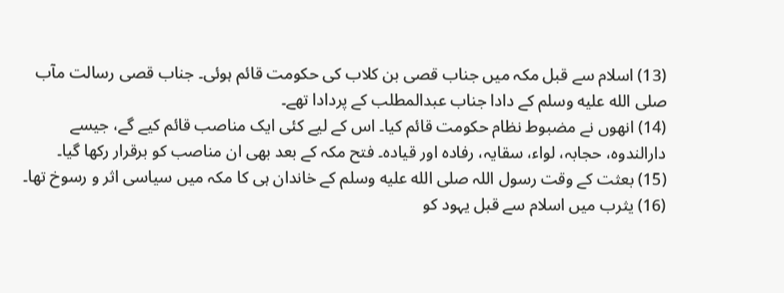(13) اسلام سے قبل مکہ میں جناب قصی بن کلاب کی حکومت قائم ہوئی۔ جناب قصی رسالت مآب صلى الله عليه وسلم کے دادا جناب عبدالمطلب کے پردادا تھے۔
(14) انھوں نے مضبوط نظام حکومت قائم کیا۔ اس کے لیے کئی ایک مناصب قائم کیے گے، جیسے دارالندوہ، حجابہ، لواء، سقایہ، رفادہ اور قیادہ۔ فتح مکہ کے بعد بھی ان مناصب کو برقرار رکھا گیا۔
(15) بعثت کے وقت رسول اللہ صلى الله عليه وسلم کے خاندان ہی کا مکہ میں سیاسی اثر و رسوخ تھا۔
(16) یثرب میں اسلام سے قبل یہود کو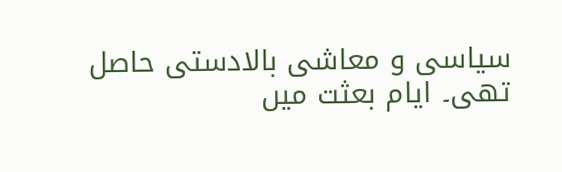سیاسی و معاشی بالادستی حاصل تھی۔ ایام بعثت میں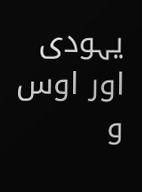یہودی اور اوس و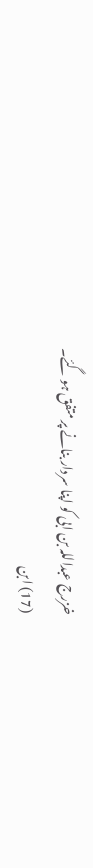خزرج عبداللہ بن ابی کو اپنا سردار بنانے پر متفق ہو گئے۔
(17) ابن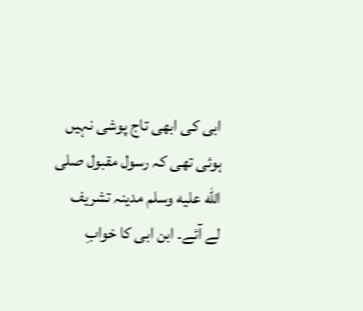ابی کی ابھی تاج پوشی نہیں ہوئی تھی کہ رسول مقبول صلى الله عليه وسلم مدینہ تشریف لے آئے۔ ابن ابی کا خوابِ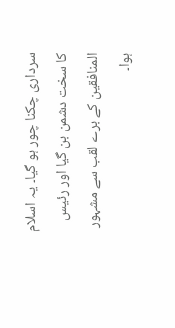سرداری چکنا چور ہو گیا۔ یہ اسلام کا سخت دشمن بن گیا اور رئیس المنافقین کے برے لقب سے مشہور ہوا۔